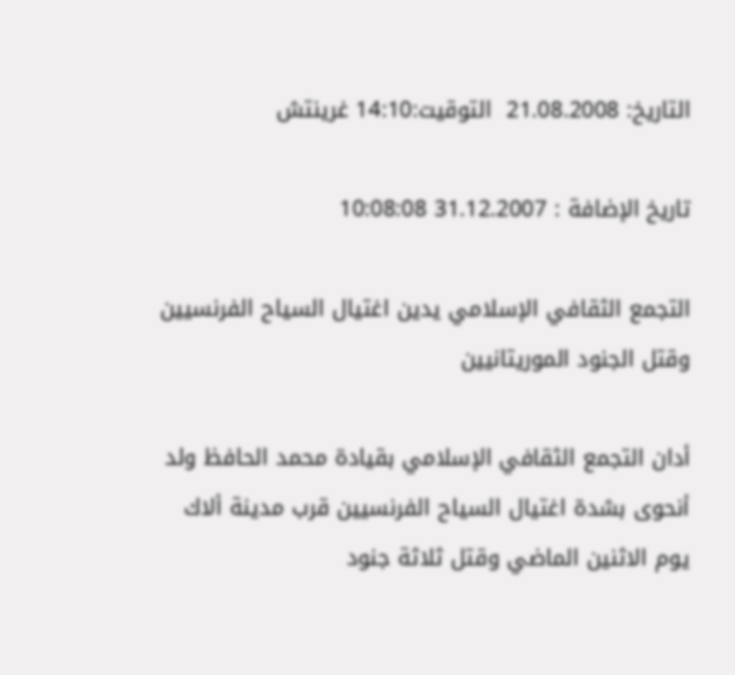التاريخ: 21.08.2008  التوقيت:14:10 غرينتش

تاريخ الإضافة : 31.12.2007 10:08:08

التجمع الثقافي الإسلامي يدين اغتيال السياح الفرنسيين وقتل الجنود الموريتانيين

أدان التجمع الثقافي الإسلامي بقيادة محمد الحافظ ولد أنحوى بشدة اغتيال السياح الفرنسيين قرب مدينة ألاك يوم الاثنين الماضي وقتل ثلاثة جنود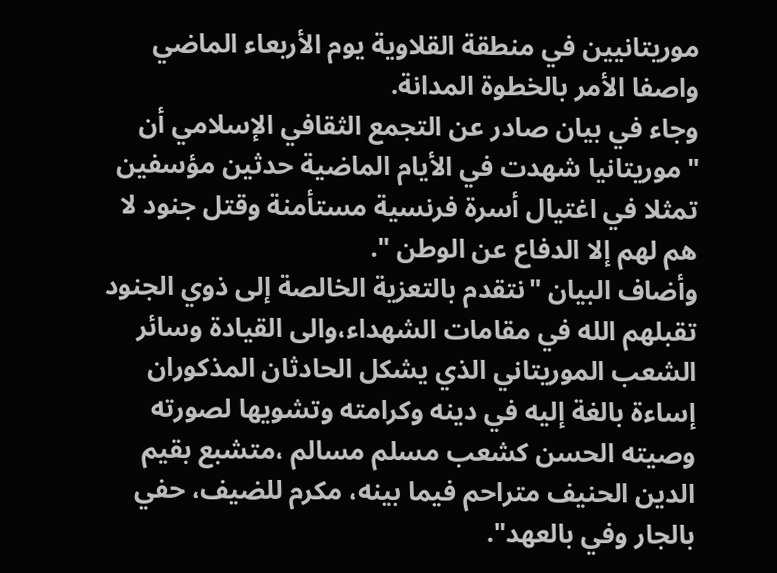موريتانيين في منطقة القلاوية يوم الأربعاء الماضي واصفا الأمر بالخطوة المدانة.
وجاء في بيان صادر عن التجمع الثقافي الإسلامي أن "موريتانيا شهدت في الأيام الماضية حدثين مؤسفين تمثلا في اغتيال أسرة فرنسية مستأمنة وقتل جنود لا هم لهم إلا الدفاع عن الوطن ".
وأضاف البيان "نتقدم بالتعزية الخالصة إلى ذوي الجنود تقبلهم الله في مقامات الشهداء،والى القيادة وسائر الشعب الموريتاني الذي يشكل الحادثان المذكوران إساءة بالغة إليه في دينه وكرامته وتشويها لصورته وصيته الحسن كشعب مسلم مسالم ،متشبع بقيم الدين الحنيف متراحم فيما بينه، مكرم للضيف، حفي بالجار وفي بالعهد".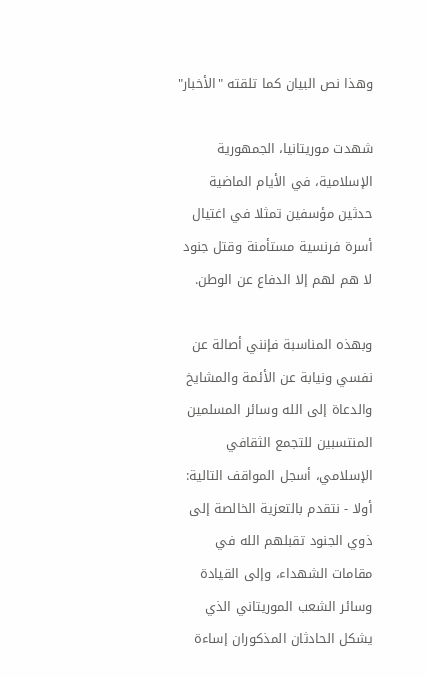وهذا نص البيان كما تلقته "الأخبار"

شهدت موريتانيا، الجمهورية الإسلامية، في الأيام الماضية حدثين مؤسفين تمثلا في اغتيال أسرة فرنسية مستأمنة وقتل جنود لا هم لهم إلا الدفاع عن الوطن.

وبهذه المناسبة فإنني أصالة عن نفسي ونيابة عن الأئمة والمشايخ والدعاة إلى الله وسائر المسلمين المنتسبين للتجمع الثقافي الإسلامي، أسجل المواقف التالية:
أولا - نتقدم بالتعزية الخالصة إلى ذوي الجنود تقبلهم الله في مقامات الشهداء، وإلى القيادة وسائر الشعب الموريتاني الذي يشكل الحادثان المذكوران إساءة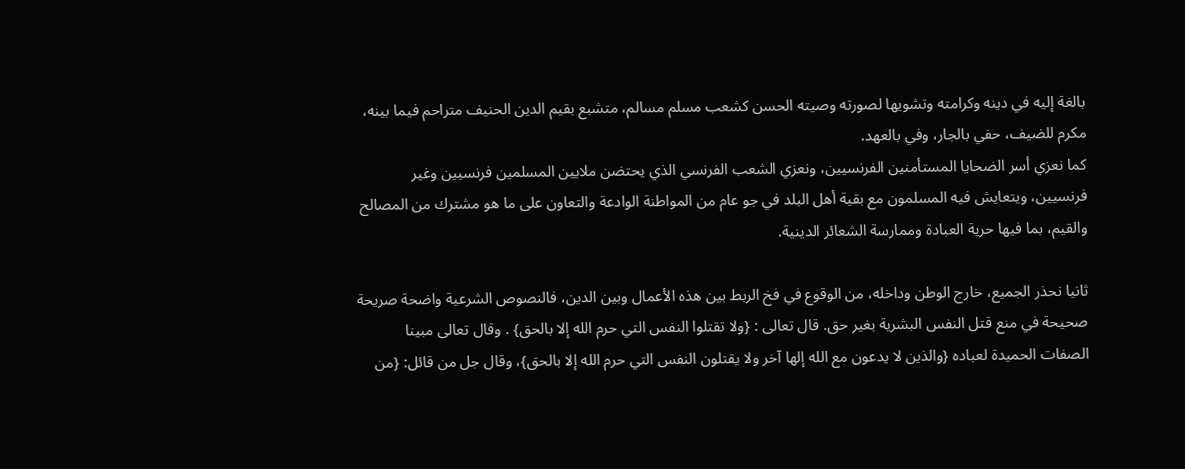بالغة إليه في دينه وكرامته وتشويها لصورته وصيته الحسن كشعب مسلم مسالم، متشبع بقيم الدين الحنيف متراحم فيما بينه، مكرم للضيف، حفي بالجار، وفي بالعهد.
كما نعزي أسر الضحايا المستأمنين الفرنسيين، ونعزي الشعب الفرنسي الذي يحتضن ملايين المسلمين فرنسيين وغير فرنسيين، ويتعايش فيه المسلمون مع بقية أهل البلد في جو عام من المواطنة الوادعة والتعاون على ما هو مشترك من المصالح والقيم، بما فيها حرية العبادة وممارسة الشعائر الدينية.

ثانيا نحذر الجميع، خارج الوطن وداخله، من الوقوع في فخ الربط بين هذه الأعمال وبين الدين، فالنصوص الشرعية واضحة صريحة صحيحة في منع قتل النفس البشرية بغير حق. قال تعالى : {ولا تقتلوا النفس التي حرم الله إلا بالحق} . وقال تعالى مبينا الصفات الحميدة لعباده {والذين لا يدعون مع الله إلها آخر ولا يقتلون النفس التي حرم الله إلا بالحق}، وقال جل من قائل: {من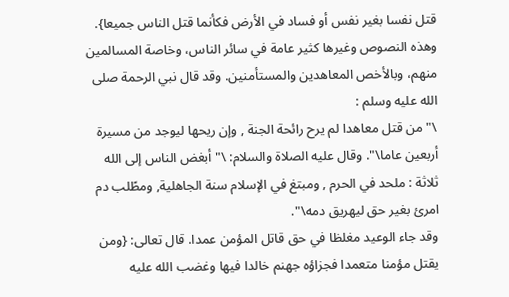قتل نفسا بغير نفس أو فساد في الأرض فكأنما قتل الناس جميعا}. وهذه النصوص وغيرها كثير عامة في سائر الناس، وخاصة المسالمين منهم، وبالأخص المعاهدين والمستأمنين. وقد قال نبي الرحمة صلى الله عليه وسلم :
\" من قتل معاهدا لم يرح رائحة الجنة , وإن ريحها ليوجد من مسيرة أربعين عاما\". وقال عليه الصلاة والسلام: \" أبغض الناس إلى الله ثلاثة : ملحد في الحرم , ومبتغ في الإسلام سنة الجاهلية, ومطًلب دم امرئ بغير حق ليهريق دمه\".
وقد جاء الوعيد مغلظا في حق قاتل المؤمن عمدا. قال تعالى: {ومن يقتل مؤمنا متعمدا فجزاؤه جهنم خالدا فيها وغضب الله عليه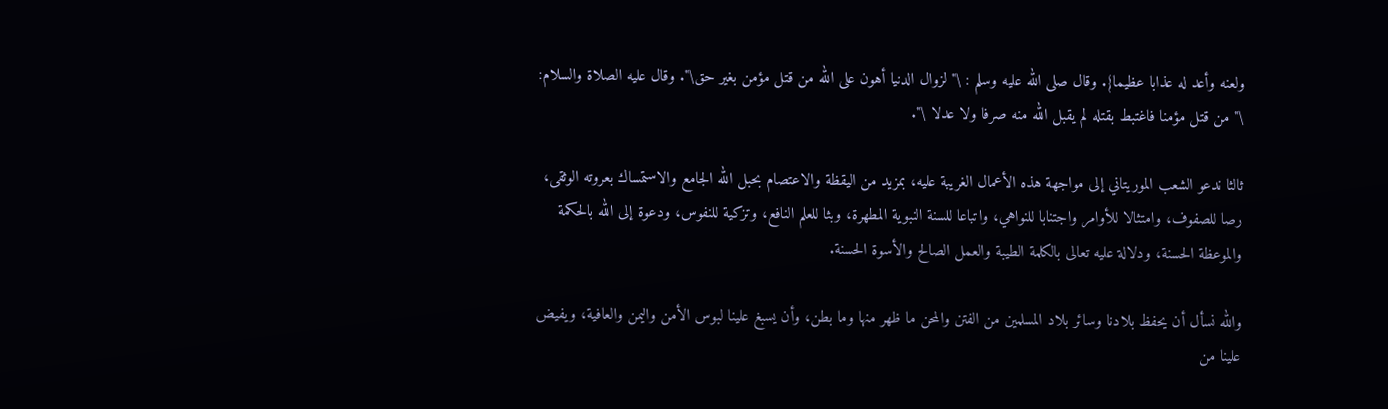ولعنه وأعد له عذابا عظيما}. وقال صلى الله عليه وسلم : \" لزوال الدنيا أهون على الله من قتل مؤمن بغير حق\". وقال عليه الصلاة والسلام: \" من قتل مؤمنا فاغتبط بقتله لم يقبل الله منه صرفا ولا عدلا \".

ثالثا ندعو الشعب الموريتاني إلى مواجهة هذه الأعمال الغريبة عليه، بمزيد من اليقظة والاعتصام بحبل الله الجامع والاستمساك بعروته الوثقى، رصا للصفوف، وامتثالا للأوامر واجتنابا للنواهي، واتباعا للسنة النبوية المطهرة، وبثا للعلم النافع، وتزكية للنفوس، ودعوة إلى الله بالحكمة والموعظة الحسنة، ودلالة عليه تعالى بالكلمة الطيبة والعمل الصالح والأسوة الحسنة.

والله نسأل أن يحفظ بلادنا وسائر بلاد المسلمين من الفتن والمحن ما ظهر منها وما بطن، وأن يسبغ علينا لبوس الأمن واليمن والعافية، ويفيض علينا من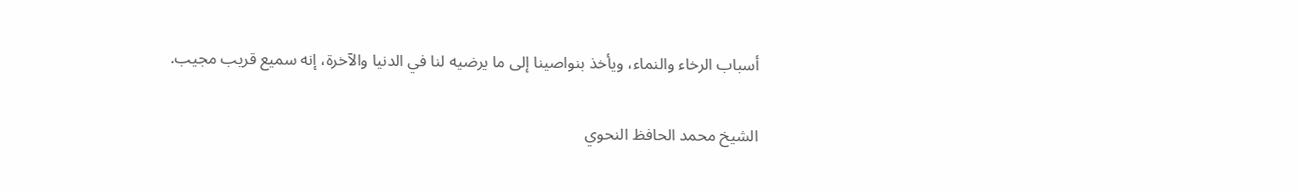أسباب الرخاء والنماء، ويأخذ بنواصينا إلى ما يرضيه لنا في الدنيا والآخرة، إنه سميع قريب مجيب.

الشيخ محمد الحافظ النحوي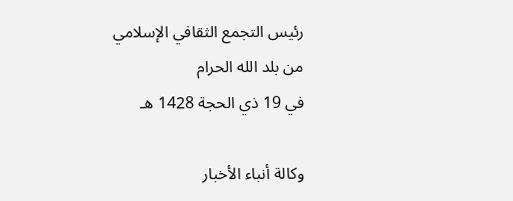رئيس التجمع الثقافي الإسلامي
من بلد الله الحرام
في 19 ذي الحجة 1428 هـ

وكالة أنباء الأخبار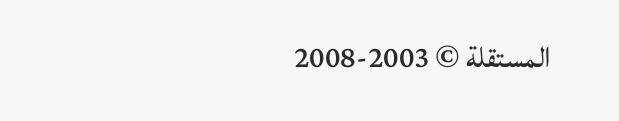المستقلة © 2003-2008